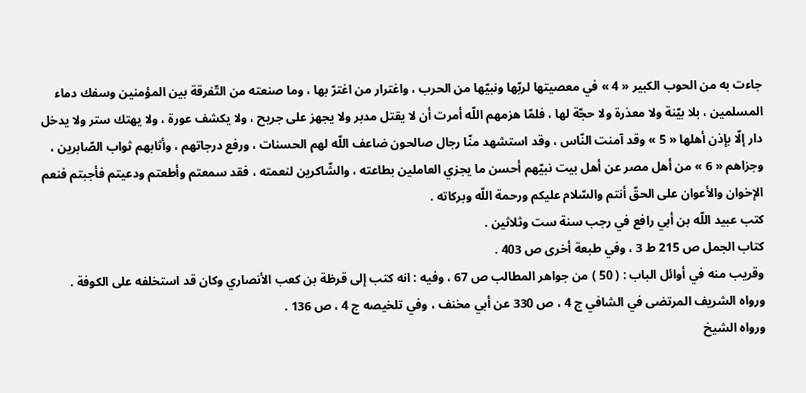جاءت به من الحوب الكبير « 4 » في معصيتها لربّها ونبيّها من الحرب ، واغترار من اغترّ بها ، وما صنعته من التّفرقة بين المؤمنين وسفك دماء المسلمين ، بلا بيّنة ولا معذرة ولا حجّة لها ، فلمّا هزمهم اللّه أمرت أن لا يقتل مدبر ولا يجهز على جريح ، ولا يكشف عورة ، ولا يهتك ستر ولا يدخل دار إلّا بإذن أهلها « 5 » وقد آمنت النّاس ، وقد استشهد منّا رجال صالحون ضاعف اللّه لهم الحسنات ، ورفع درجاتهم ، وأثابهم ثواب الصّابرين ، وجزاهم « 6 » من أهل مصر عن أهل بيت نبيّهم أحسن ما يجزي العاملين بطاعته ، والشّاكرين لنعمته ، فقد سمعتم وأطعتم ودعيتم فأجبتم فنعم الإخوان والأعوان على الحقّ أنتم والسّلام عليكم ورحمة اللّه وبركاته .
كتب عبيد اللّه بن أبي رافع في رجب سنة ست وثلاثين .
كتاب الجمل ص 215 ط 3 ، وفي طبعة أخرى ص 403 .
وقريب منه في أوائل الباب : ( 50 ) من جواهر المطالب ص 67 ، وفيه : انه كتب إلى قرظة بن كعب الأنصاري وكان قد استخلفه على الكوفة .
ورواه الشريف المرتضى في الشافي ج 4 ، ص 330 عن أبي مخنف ، وفي تلخيصه ج 4 ، ص 136 .
ورواه الشيخ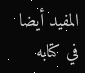المفيد أيضا في كتابه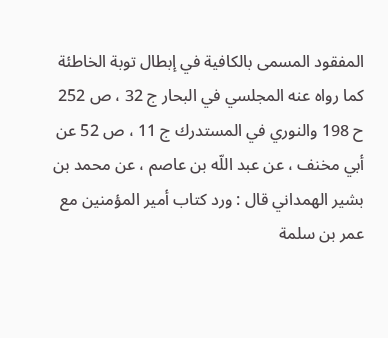المفقود المسمى بالكافية في إبطال توبة الخاطئة كما رواه عنه المجلسي في البحار ج 32 ، ص 252 ح 198 والنوري في المستدرك ج 11 ، ص 52 عن أبي مخنف ، عن عبد اللّه بن عاصم ، عن محمد بن بشير الهمداني قال : ورد كتاب أمير المؤمنين مع عمر بن سلمة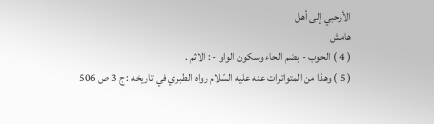الأرحبي إلى أهل
هامش
( 4 ) الحوب - بضم الحاء وسكون الواو - : الاثم .
( 5 ) وهذا من المتواترات عنه عليه السّلام رواه الطبري في تاريخه : ج 3 ص 506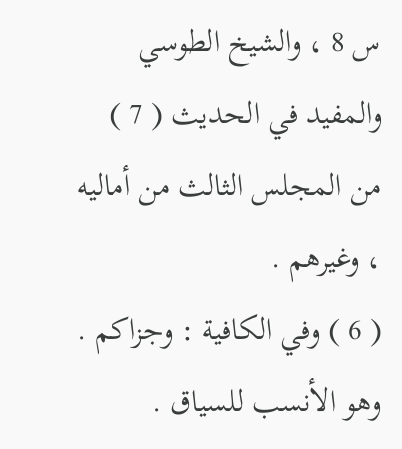س 8 ، والشيخ الطوسي والمفيد في الحديث ( 7 ) من المجلس الثالث من أماليه ، وغيرهم .
( 6 ) وفي الكافية : وجزاكم . وهو الأنسب للسياق .